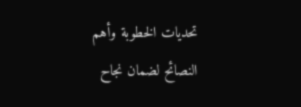تحديات الخطوبة وأهم النصائح لضمان نجاح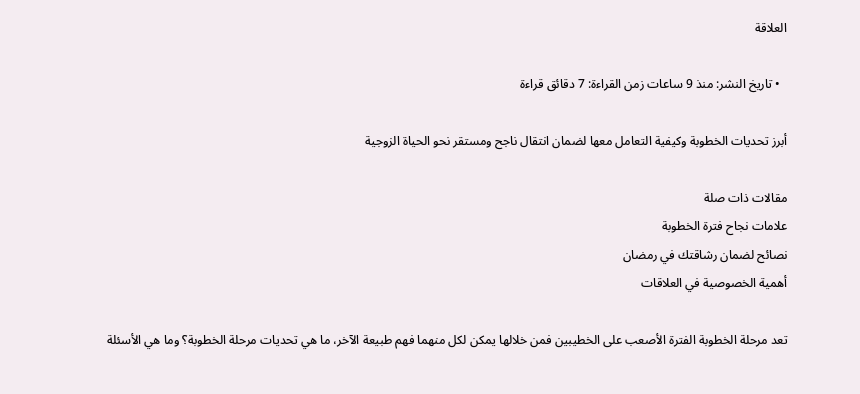العلاقة

  • تاريخ النشر: منذ 9 ساعات زمن القراءة: 7 دقائق قراءة

أبرز تحديات الخطوبة وكيفية التعامل معها لضمان انتقال ناجح ومستقر نحو الحياة الزوجية

مقالات ذات صلة
علامات نجاح فترة الخطوبة
نصائح لضمان رشاقتك في رمضان
أهمية الخصوصية في العلاقات

تعد مرحلة الخطوبة الفترة الأصعب على الخطيبين فمن خلالها يمكن لكل منهما فهم طبيعة الآخر، ما هي تحديات مرحلة الخطوبة؟ وما هي الأسئلة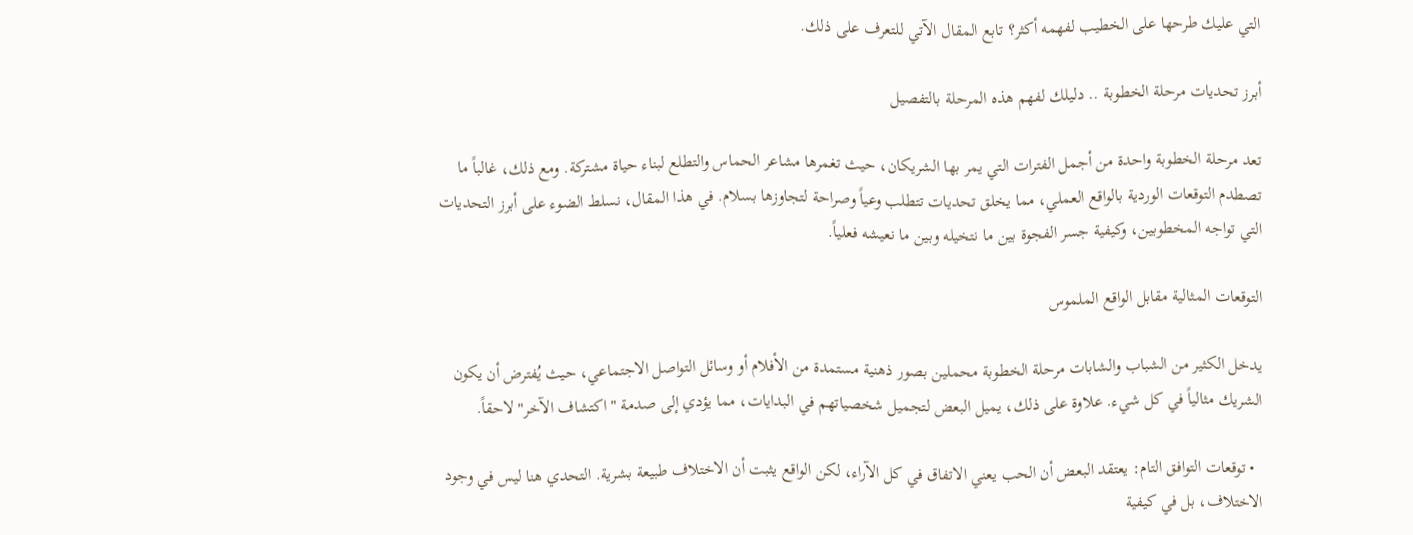التي عليك طرحها على الخطيب لفهمه أكثر؟ تابع المقال الآتي للتعرف على ذلك.

أبرز تحديات مرحلة الخطوبة .. دليلك لفهم هذه المرحلة بالتفصيل

تعد مرحلة الخطوبة واحدة من أجمل الفترات التي يمر بها الشريكان، حيث تغمرها مشاعر الحماس والتطلع لبناء حياة مشتركة. ومع ذلك، غالباً ما تصطدم التوقعات الوردية بالواقع العملي، مما يخلق تحديات تتطلب وعياً وصراحة لتجاوزها بسلام. في هذا المقال، نسلط الضوء على أبرز التحديات التي تواجه المخطوبين، وكيفية جسر الفجوة بين ما نتخيله وبين ما نعيشه فعلياً.

التوقعات المثالية مقابل الواقع الملموس

يدخل الكثير من الشباب والشابات مرحلة الخطوبة محملين بصور ذهنية مستمدة من الأفلام أو وسائل التواصل الاجتماعي، حيث يُفترض أن يكون الشريك مثالياً في كل شيء. علاوة على ذلك، يميل البعض لتجميل شخصياتهم في البدايات، مما يؤدي إلى صدمة "اكتشاف الآخر" لاحقاً.

  • توقعات التوافق التام: يعتقد البعض أن الحب يعني الاتفاق في كل الآراء، لكن الواقع يثبت أن الاختلاف طبيعة بشرية. التحدي هنا ليس في وجود الاختلاف، بل في كيفية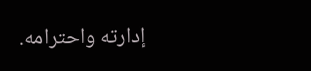إدارته واحترامه.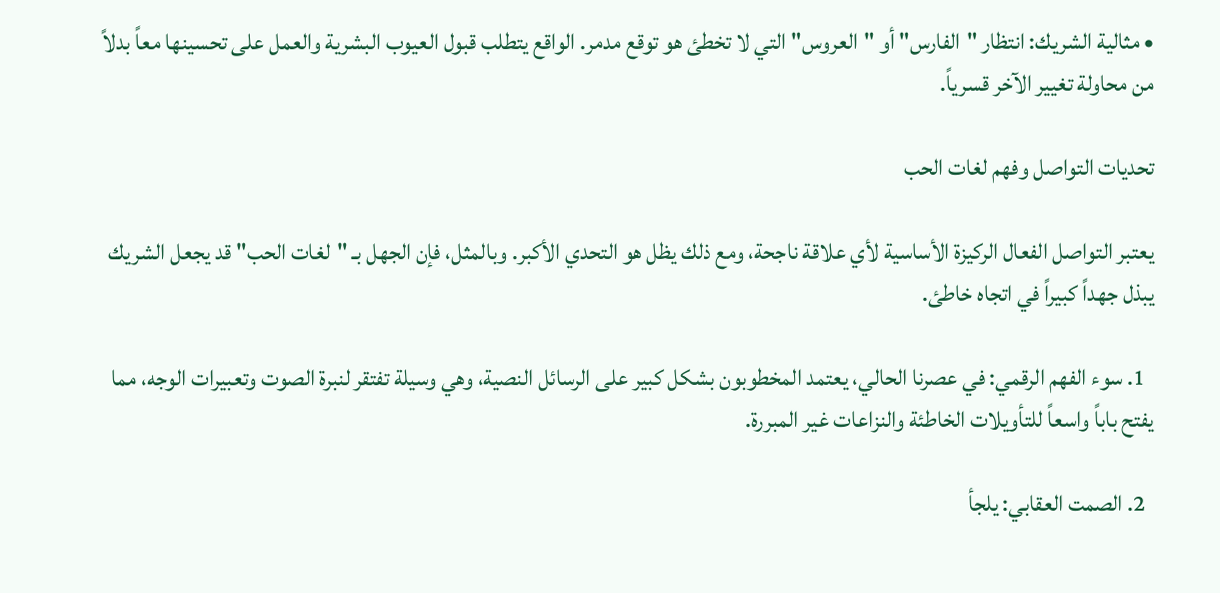• مثالية الشريك: انتظار "الفارس" أو "العروس" التي لا تخطئ هو توقع مدمر. الواقع يتطلب قبول العيوب البشرية والعمل على تحسينها معاً بدلاً من محاولة تغيير الآخر قسرياً.

تحديات التواصل وفهم لغات الحب

يعتبر التواصل الفعال الركيزة الأساسية لأي علاقة ناجحة، ومع ذلك يظل هو التحدي الأكبر. وبالمثل، فإن الجهل بـ "لغات الحب" قد يجعل الشريك يبذل جهداً كبيراً في اتجاه خاطئ.

  1. سوء الفهم الرقمي: في عصرنا الحالي، يعتمد المخطوبون بشكل كبير على الرسائل النصية، وهي وسيلة تفتقر لنبرة الصوت وتعبيرات الوجه، مما يفتح باباً واسعاً للتأويلات الخاطئة والنزاعات غير المبررة.

  2. الصمت العقابي: يلجأ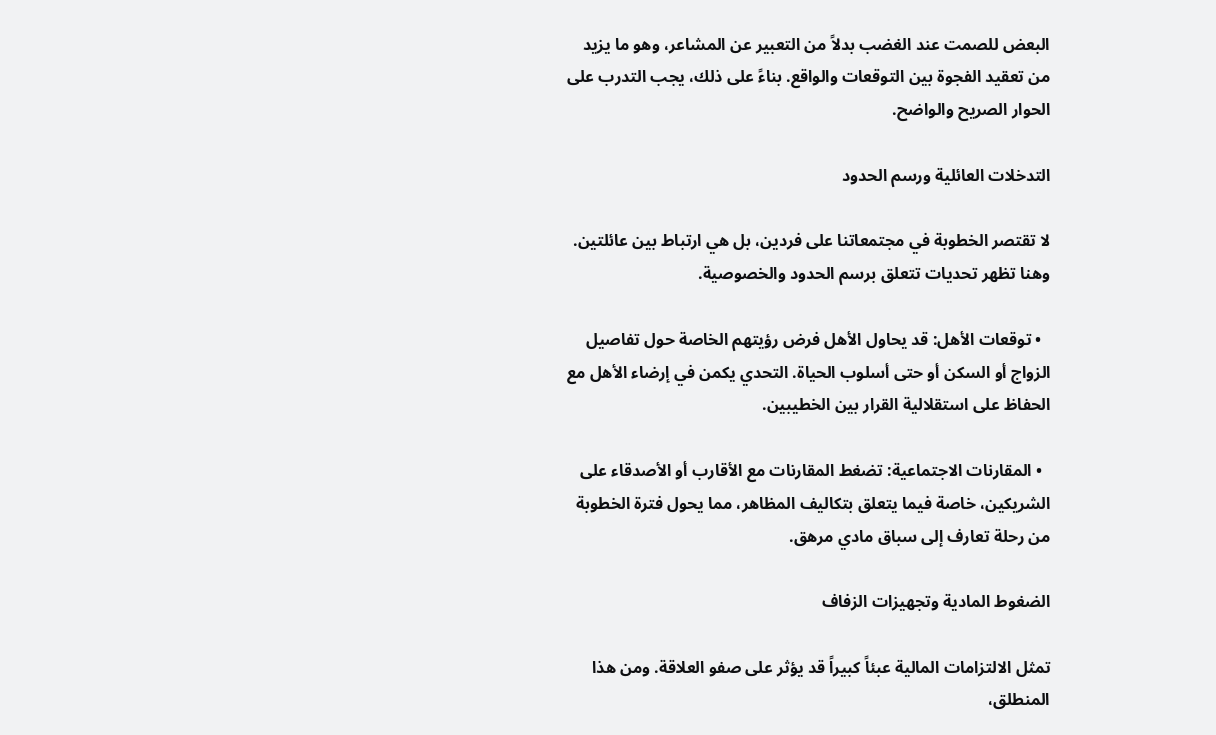البعض للصمت عند الغضب بدلاً من التعبير عن المشاعر، وهو ما يزيد من تعقيد الفجوة بين التوقعات والواقع. بناءً على ذلك، يجب التدرب على الحوار الصريح والواضح.

التدخلات العائلية ورسم الحدود

لا تقتصر الخطوبة في مجتمعاتنا على فردين، بل هي ارتباط بين عائلتين. وهنا تظهر تحديات تتعلق برسم الحدود والخصوصية.

  • توقعات الأهل: قد يحاول الأهل فرض رؤيتهم الخاصة حول تفاصيل الزواج أو السكن أو حتى أسلوب الحياة. التحدي يكمن في إرضاء الأهل مع الحفاظ على استقلالية القرار بين الخطيبين.

  • المقارنات الاجتماعية: تضغط المقارنات مع الأقارب أو الأصدقاء على الشريكين، خاصة فيما يتعلق بتكاليف المظاهر، مما يحول فترة الخطوبة من رحلة تعارف إلى سباق مادي مرهق.

الضغوط المادية وتجهيزات الزفاف

تمثل الالتزامات المالية عبئاً كبيراً قد يؤثر على صفو العلاقة. ومن هذا المنطلق،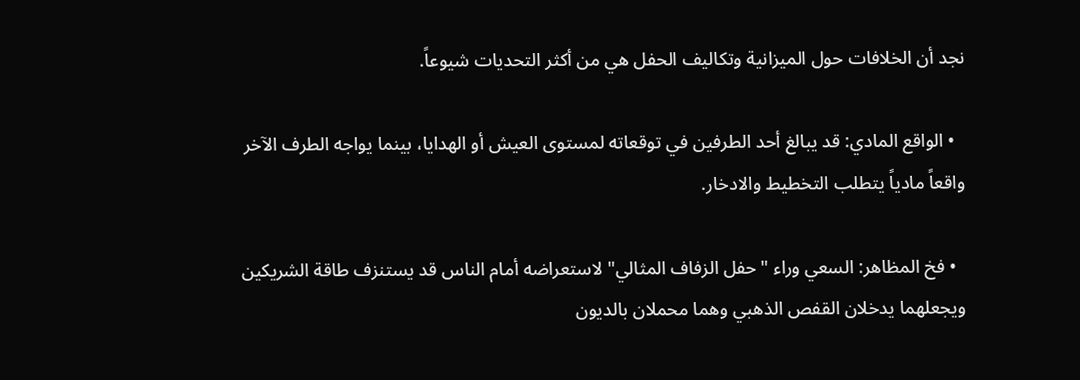نجد أن الخلافات حول الميزانية وتكاليف الحفل هي من أكثر التحديات شيوعاً.

  • الواقع المادي: قد يبالغ أحد الطرفين في توقعاته لمستوى العيش أو الهدايا، بينما يواجه الطرف الآخر واقعاً مادياً يتطلب التخطيط والادخار.

  • فخ المظاهر: السعي وراء "حفل الزفاف المثالي" لاستعراضه أمام الناس قد يستنزف طاقة الشريكين ويجعلهما يدخلان القفص الذهبي وهما محملان بالديون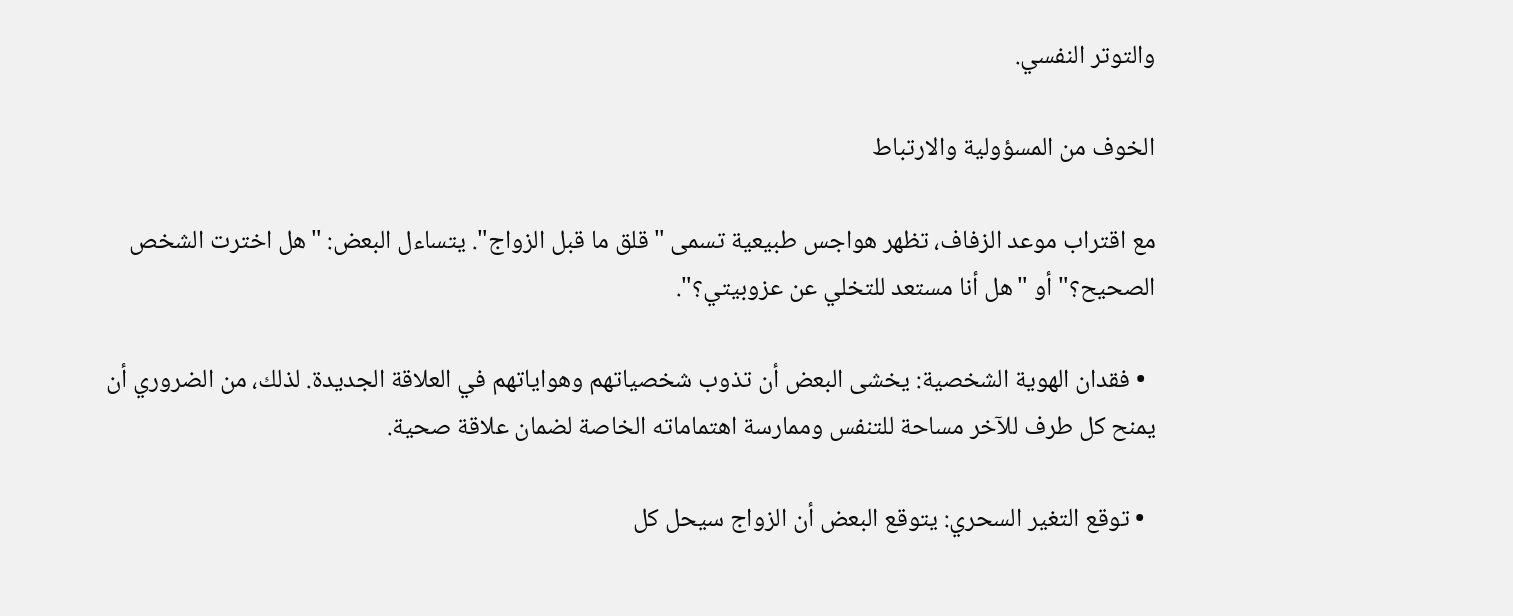والتوتر النفسي.

الخوف من المسؤولية والارتباط

مع اقتراب موعد الزفاف، تظهر هواجس طبيعية تسمى "قلق ما قبل الزواج". يتساءل البعض: "هل اخترت الشخص الصحيح؟" أو "هل أنا مستعد للتخلي عن عزوبيتي؟".

  • فقدان الهوية الشخصية: يخشى البعض أن تذوب شخصياتهم وهواياتهم في العلاقة الجديدة. لذلك، من الضروري أن يمنح كل طرف للآخر مساحة للتنفس وممارسة اهتماماته الخاصة لضمان علاقة صحية.

  • توقع التغير السحري: يتوقع البعض أن الزواج سيحل كل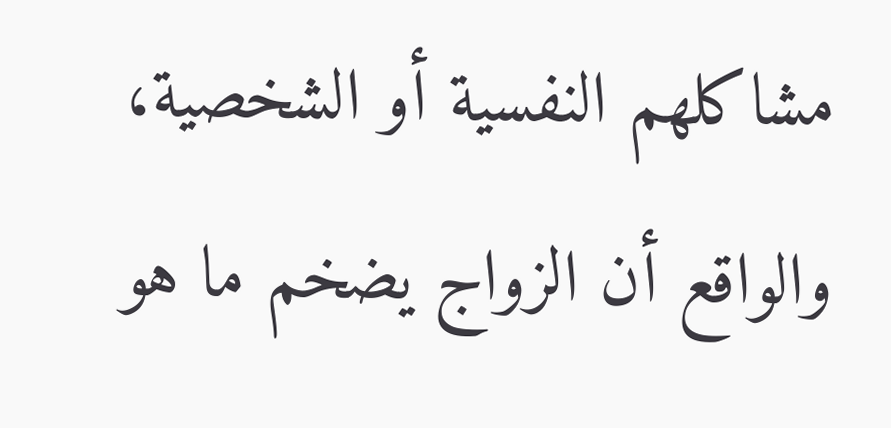مشاكلهم النفسية أو الشخصية، والواقع أن الزواج يضخم ما هو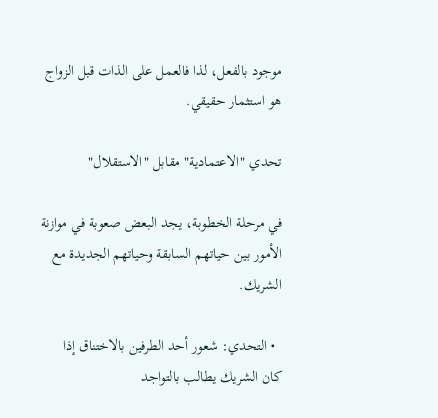موجود بالفعل، لذا فالعمل على الذات قبل الزواج هو استثمار حقيقي.

تحدي "الاعتمادية" مقابل "الاستقلال"

في مرحلة الخطوبة، يجد البعض صعوبة في موازنة الأمور بين حياتهم السابقة وحياتهم الجديدة مع الشريك.

  • التحدي: شعور أحد الطرفين بالاختناق إذا كان الشريك يطالب بالتواجد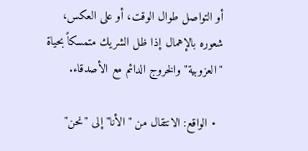أو التواصل طوال الوقت، أو على العكس، شعوره بالإهمال إذا ظل الشريك متمسكاً بحياة "العزوبية" والخروج الدائم مع الأصدقاء.

  • الواقع: الانتقال من "الأنا" إلى "نحن"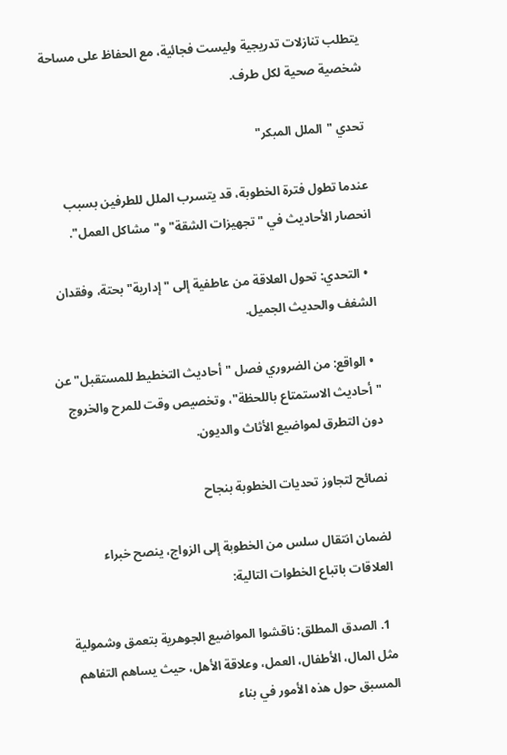يتطلب تنازلات تدريجية وليست فجائية، مع الحفاظ على مساحة شخصية صحية لكل طرف.

تحدي "الملل المبكر"

عندما تطول فترة الخطوبة، قد يتسرب الملل للطرفين بسبب انحصار الأحاديث في "تجهيزات الشقة" و"مشاكل العمل".

  • التحدي: تحول العلاقة من عاطفية إلى "إدارية" بحتة، وفقدان الشغف والحديث الجميل.

  • الواقع: من الضروري فصل "أحاديث التخطيط للمستقبل" عن "أحاديث الاستمتاع باللحظة"، وتخصيص وقت للمرح والخروج دون التطرق لمواضيع الأثاث والديون.

نصائح لتجاوز تحديات الخطوبة بنجاح

لضمان انتقال سلس من الخطوبة إلى الزواج، ينصح خبراء العلاقات باتباع الخطوات التالية:

  1. الصدق المطلق: ناقشوا المواضيع الجوهرية بتعمق وشمولية مثل المال، الأطفال، العمل، وعلاقة الأهل، حيث يساهم التفاهم المسبق حول هذه الأمور في بناء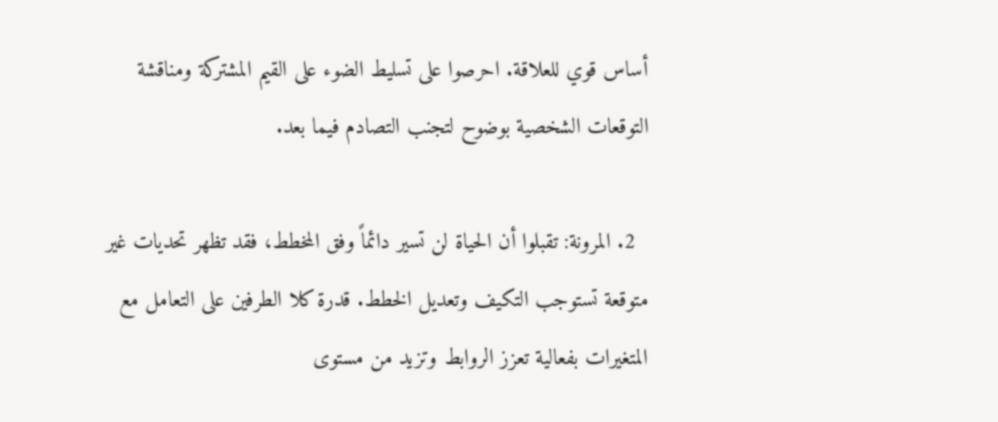أساس قوي للعلاقة. احرصوا على تسليط الضوء على القيم المشتركة ومناقشة التوقعات الشخصية بوضوح لتجنب التصادم فيما بعد.

  2. المرونة: تقبلوا أن الحياة لن تسير دائماً وفق المخطط، فقد تظهر تحديات غير متوقعة تستوجب التكيف وتعديل الخطط. قدرة كلا الطرفين على التعامل مع المتغيرات بفعالية تعزز الروابط وتزيد من مستوى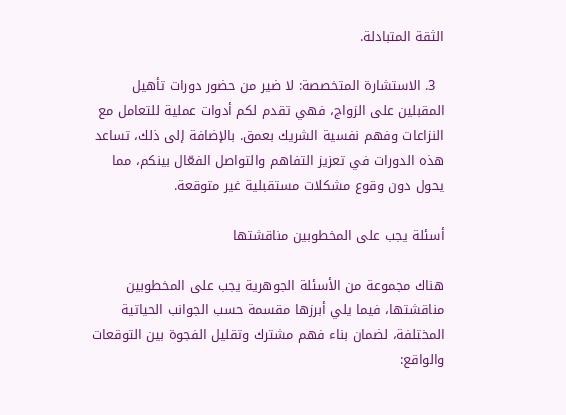الثقة المتبادلة.

  3. الاستشارة المتخصصة: لا ضير من حضور دورات تأهيل المقبلين على الزواج، فهي تقدم لكم أدوات عملية للتعامل مع النزاعات وفهم نفسية الشريك بعمق. بالإضافة إلى ذلك، تساعد هذه الدورات في تعزيز التفاهم والتواصل الفعّال بينكم، مما يحول دون وقوع مشكلات مستقبلية غير متوقعة.

أسئلة يجب على المخطوبين مناقشتها

هناك مجموعة من الأسئلة الجوهرية يجب على المخطوبين مناقشتها، فيما يلي أبرزها مقسمة حسب الجوانب الحياتية المختلفة، لضمان بناء فهم مشترك وتقليل الفجوة بين التوقعات والواقع: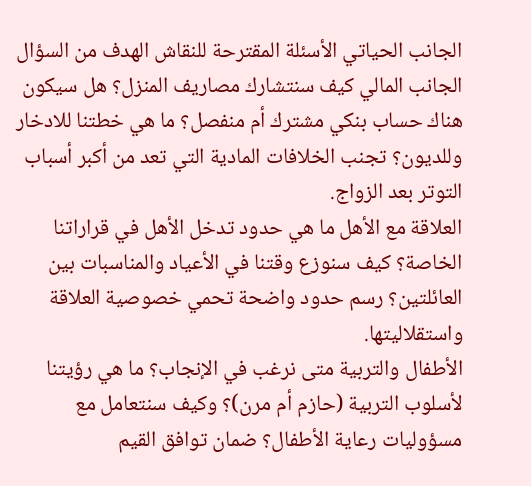الجانب الحياتي الأسئلة المقترحة للنقاش الهدف من السؤال
الجانب المالي كيف سنتشارك مصاريف المنزل؟ هل سيكون هناك حساب بنكي مشترك أم منفصل؟ ما هي خطتنا للادخار وللديون؟ تجنب الخلافات المادية التي تعد من أكبر أسباب التوتر بعد الزواج.
العلاقة مع الأهل ما هي حدود تدخل الأهل في قراراتنا الخاصة؟ كيف سنوزع وقتنا في الأعياد والمناسبات بين العائلتين؟ رسم حدود واضحة تحمي خصوصية العلاقة واستقلاليتها.
الأطفال والتربية متى نرغب في الإنجاب؟ ما هي رؤيتنا لأسلوب التربية (حازم أم مرن)؟ وكيف سنتعامل مع مسؤوليات رعاية الأطفال؟ ضمان توافق القيم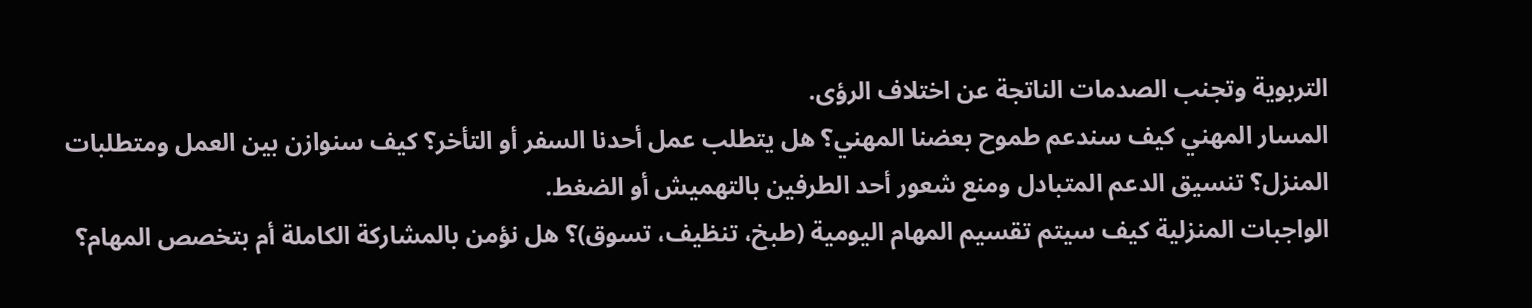التربوية وتجنب الصدمات الناتجة عن اختلاف الرؤى.
المسار المهني كيف سندعم طموح بعضنا المهني؟ هل يتطلب عمل أحدنا السفر أو التأخر؟ كيف سنوازن بين العمل ومتطلبات المنزل؟ تنسيق الدعم المتبادل ومنع شعور أحد الطرفين بالتهميش أو الضغط.
الواجبات المنزلية كيف سيتم تقسيم المهام اليومية (طبخ، تنظيف، تسوق)؟ هل نؤمن بالمشاركة الكاملة أم بتخصص المهام؟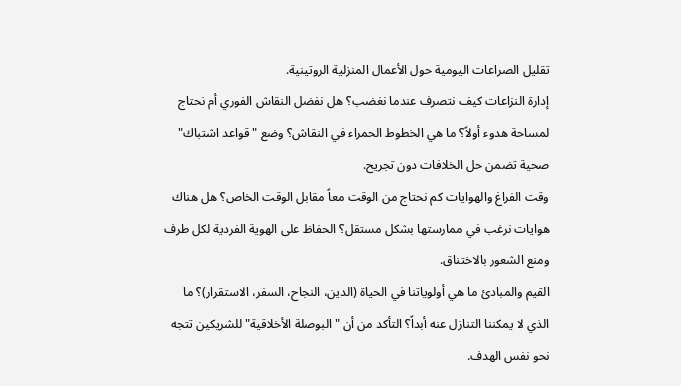تقليل الصراعات اليومية حول الأعمال المنزلية الروتينية.
إدارة النزاعات كيف نتصرف عندما نغضب؟ هل نفضل النقاش الفوري أم نحتاج لمساحة هدوء أولاً؟ ما هي الخطوط الحمراء في النقاش؟ وضع "قواعد اشتباك" صحية تضمن حل الخلافات دون تجريح.
وقت الفراغ والهوايات كم نحتاج من الوقت معاً مقابل الوقت الخاص؟ هل هناك هوايات نرغب في ممارستها بشكل مستقل؟ الحفاظ على الهوية الفردية لكل طرف ومنع الشعور بالاختناق.
القيم والمبادئ ما هي أولوياتنا في الحياة (الدين، النجاح، السفر، الاستقرار)؟ ما الذي لا يمكننا التنازل عنه أبداً؟ التأكد من أن "البوصلة الأخلاقية" للشريكين تتجه نحو نفس الهدف.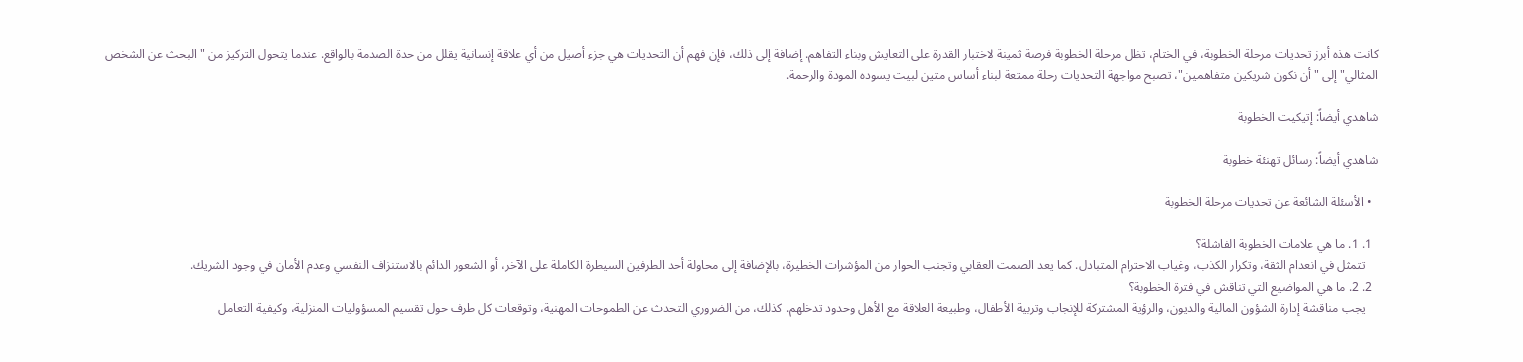كانت هذه أبرز تحديات مرحلة الخطوبة، في الختام، تظل مرحلة الخطوبة فرصة ثمينة لاختبار القدرة على التعايش وبناء التفاهم. إضافة إلى ذلك، فإن فهم أن التحديات هي جزء أصيل من أي علاقة إنسانية يقلل من حدة الصدمة بالواقع. عندما يتحول التركيز من "البحث عن الشخص المثالي" إلى "أن نكون شريكين متفاهمين"، تصبح مواجهة التحديات رحلة ممتعة لبناء أساس متين لبيت يسوده المودة والرحمة.

شاهدي أيضاً: إتيكيت الخطوبة

شاهدي أيضاً: رسائل تهنئة خطوبة

  • الأسئلة الشائعة عن تحديات مرحلة الخطوبة

  1. 1. ما هي علامات الخطوبة الفاشلة؟
    تتمثل في انعدام الثقة، وتكرار الكذب، وغياب الاحترام المتبادل. كما يعد الصمت العقابي وتجنب الحوار من المؤشرات الخطيرة، بالإضافة إلى محاولة أحد الطرفين السيطرة الكاملة على الآخر، أو الشعور الدائم بالاستنزاف النفسي وعدم الأمان في وجود الشريك.
  2. 2. ما هي المواضيع التي تناقش في فترة الخطوبة؟
    يجب مناقشة إدارة الشؤون المالية والديون، والرؤية المشتركة للإنجاب وتربية الأطفال، وطبيعة العلاقة مع الأهل وحدود تدخلهم. كذلك، من الضروري التحدث عن الطموحات المهنية، وتوقعات كل طرف حول تقسيم المسؤوليات المنزلية، وكيفية التعامل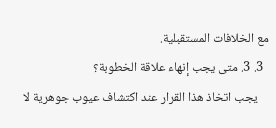مع الخلافات المستقبلية.
  3. 3. متى يجب إنهاء علاقة الخطوبة؟
    يجب اتخاذ هذا القرار عند اكتشاف عيوب جوهرية لا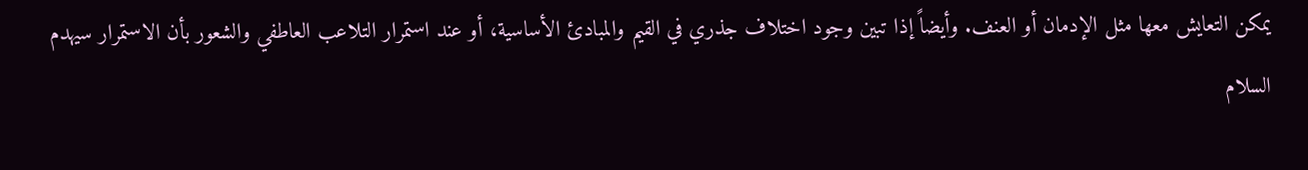يمكن التعايش معها مثل الإدمان أو العنف. وأيضاً إذا تبين وجود اختلاف جذري في القيم والمبادئ الأساسية، أو عند استمرار التلاعب العاطفي والشعور بأن الاستمرار سيهدم السلام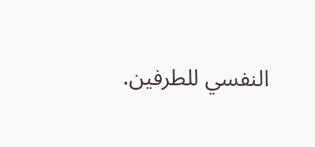النفسي للطرفين.